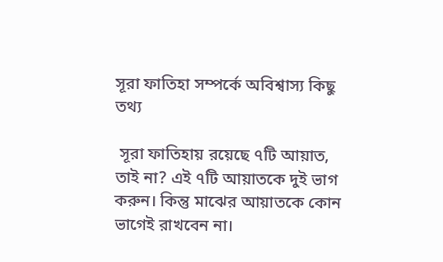সূরা ফাতিহা সম্পর্কে অবিশ্বাস্য কিছু তথ্য

 সূরা ফাতিহায় রয়েছে ৭টি আয়াত, তাই না? এই ৭টি আয়াতকে দুই ভাগ করুন। কিন্তু মাঝের আয়াতকে কোন ভাগেই রাখবেন না।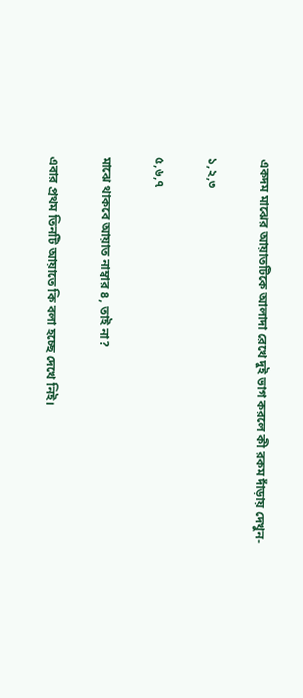একদম মাঝের আয়াতটিকে আলাদা রেখে দুই ভাগ করলে কী রকম দাঁড়ায় দেখুন-

১,২,৩

৫,৬,৭

মাঝে থাকবে আয়াত নাম্বার ৪, তাই না?

এবার প্রথম তিনটি আয়াতে কি বলা হচ্ছে দেখে নিই।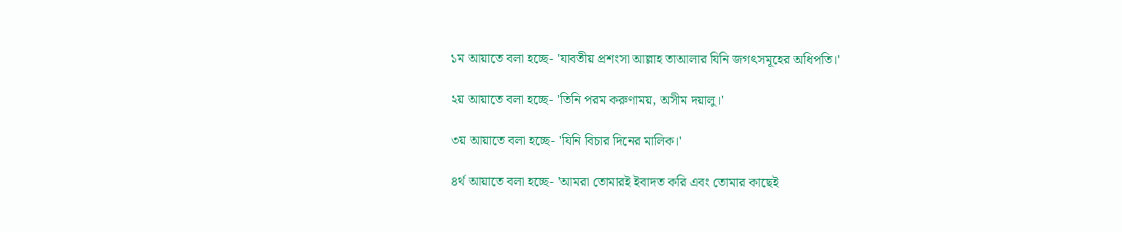১ম আয়াতে বলা হচ্ছে- 'যাবতীয় প্রশংসা আল্লাহ তাআলার যিনি জগৎসমূহের অধিপতি।'

২য় আয়াতে বলা হচ্ছে- 'তিনি পরম করুণাময়, অসীম দয়ালু।'

৩য় আয়াতে বলা হচ্ছে- 'যিনি বিচার দিনের মালিক।'

৪র্থ আয়াতে বলা হচ্ছে- 'আমরা তোমারই ইবাদত করি এবং তোমার কাছেই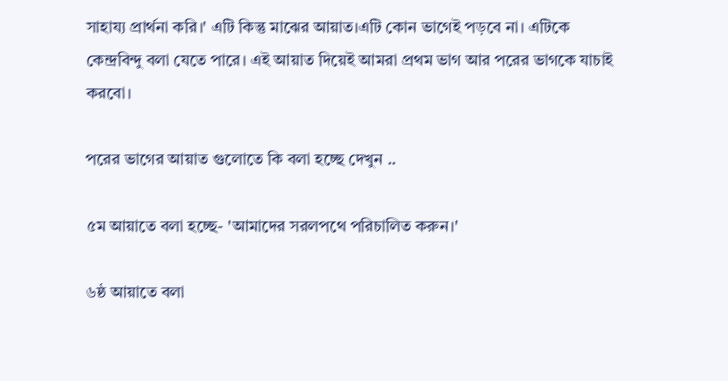সাহায্য প্রার্থনা করি।' এটি কিন্তু মাঝের আয়াত।এটি কোন ভাগেই পড়বে না। এটিকে কেন্দ্রবিন্দু বলা যেতে পারে। এই আয়াত দিয়েই আমরা প্রথম ভাগ আর পরের ভাগকে যাচাই করবো।

পরের ভাগের আয়াত গুলোতে কি বলা হচ্ছে দেখুন ..

৫ম আয়াতে বলা হচ্ছে- 'আমাদের সরলপথে পরিচালিত করুন।'

৬ষ্ঠ আয়াতে বলা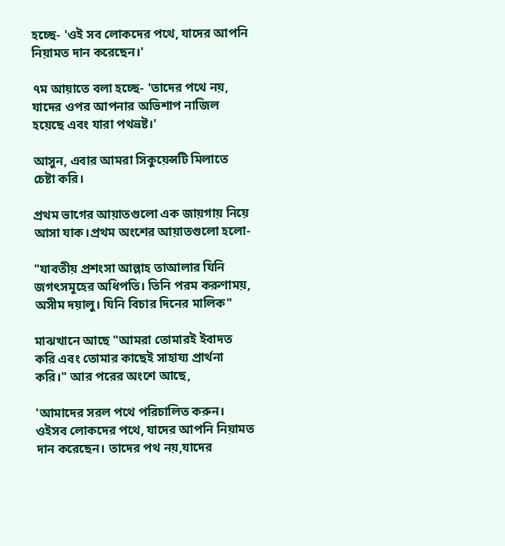হচ্ছে- 'ওই সব লোকদের পথে, যাদের আপনি নিয়ামত দান করেছেন।'

৭ম আয়াতে বলা হচ্ছে- 'তাদের পথে নয়, যাদের ওপর আপনার অভিশাপ নাজিল হয়েছে এবং যারা পথভ্রষ্ট।'

আসুন, এবার আমরা সিকুয়েন্সটি মিলাতে চেষ্টা করি।

প্রথম ভাগের আয়াতগুলো এক জায়গায় নিয়ে আসা যাক।প্রথম অংশের আয়াতগুলো হলো-

"যাবতীয় প্রশংসা আল্লাহ তাআলার যিনি জগৎসমূহের অধিপতি। তিনি পরম করুণাময়, অসীম দয়ালু। যিনি বিচার দিনের মালিক"

মাঝখানে আছে "আমরা তোমারই ইবাদত করি এবং তোমার কাছেই সাহায্য প্রার্থনা করি।" আর পরের অংশে আছে,

'আমাদের সরল পথে পরিচালিত করুন। ওইসব লোকদের পথে, যাদের আপনি নিয়ামত দান করেছেন। তাদের পথ নয়,যাদের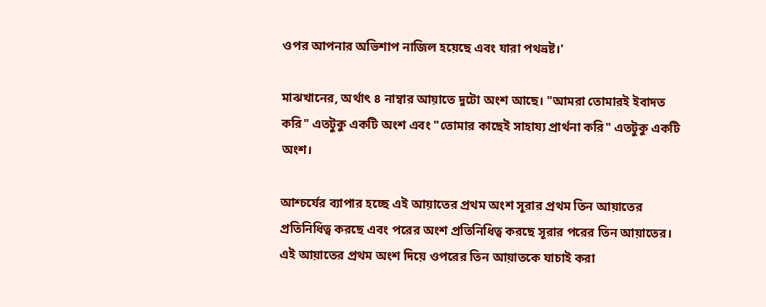ওপর আপনার অভিশাপ নাজিল হয়েছে এবং যারা পথভ্রষ্ট।'

মাঝখানের, অর্থাৎ ৪ নাম্বার আয়াতে দুটো অংশ আছে। "আমরা তোমারই ইবাদত করি" এতটুকু একটি অংশ এবং "তোমার কাছেই সাহায্য প্রার্থনা করি" এতটুকু একটি অংশ।

আশ্চর্যের ব্যাপার হচ্ছে এই আয়াতের প্রথম অংশ সূরার প্রথম তিন আয়াতের প্রতিনিধিত্ব করছে এবং পরের অংশ প্রতিনিধিত্ব করছে সূরার পরের তিন আয়াতের। এই আয়াতের প্রথম অংশ দিয়ে ওপরের তিন আয়াতকে যাচাই করা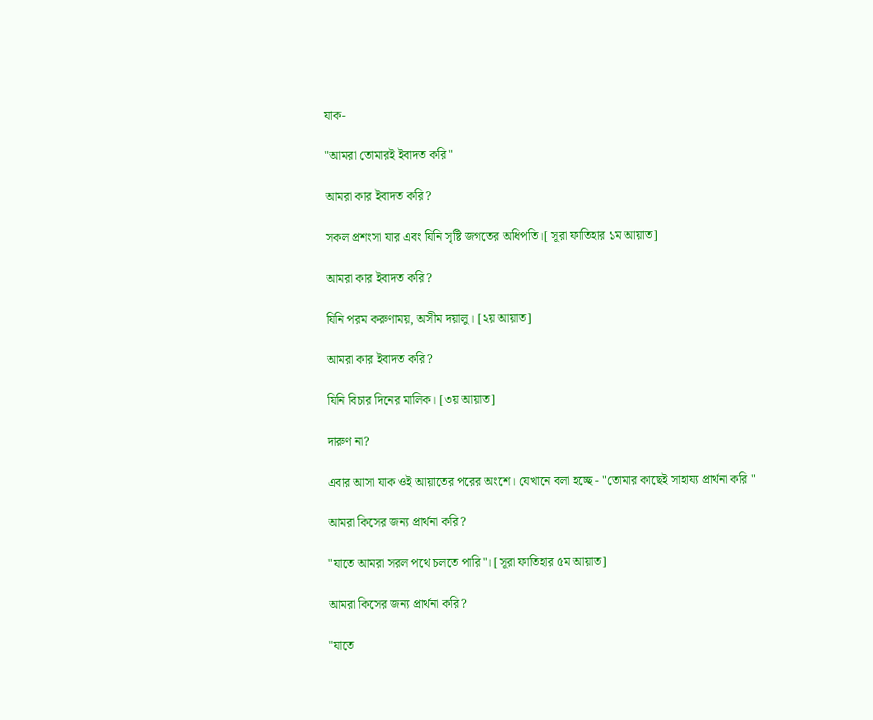যাক-

"আমরা তোমারই ইবাদত করি"

আমরা কার ইবাদত করি?

সকল প্রশংসা যার এবং যিনি সৃষ্টি জগতের অধিপতি।[ সূরা ফাতিহার ১ম আয়াত]

আমরা কার ইবাদত করি?

যিনি পরম করুণাময়, অসীম দয়ালু। [২য় আয়াত]

আমরা কার ইবাদত করি?

যিনি বিচার দিনের মালিক। [৩য় আয়াত]

দারুণ না?

এবার আসা যাক ওই আয়াতের পরের অংশে। যেখানে বলা হচ্ছে - "তোমার কাছেই সাহায্য প্রার্থনা করি "

আমরা কিসের জন্য প্রার্থনা করি?

"যাতে আমরা সরল পথে চলতে পারি"। [সূরা ফাতিহার ৫ম আয়াত]

আমরা কিসের জন্য প্রার্থনা করি?

"যাতে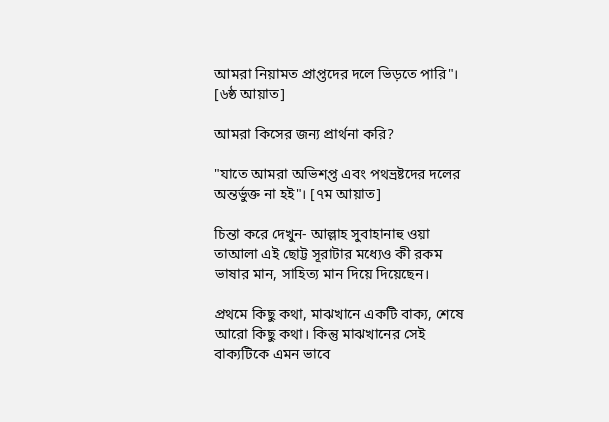আমরা নিয়ামত প্রাপ্তদের দলে ভিড়তে পারি"। [৬ষ্ঠ আয়াত]

আমরা কিসের জন্য প্রার্থনা করি?

"যাতে আমরা অভিশপ্ত এবং পথভ্রষ্টদের দলের অন্তর্ভুক্ত না হই"। [৭ম আয়াত]

চিন্তা করে দেখুন- আল্লাহ সুবাহানাহু ওয়া তাআলা এই ছোট্ট সূরাটার মধ্যেও কী রকম ভাষার মান, সাহিত্য মান দিয়ে দিয়েছেন।

প্রথমে কিছু কথা, মাঝখানে একটি বাক্য, শেষে আরো কিছু কথা। কিন্তু মাঝখানের সেই বাক্যটিকে এমন ভাবে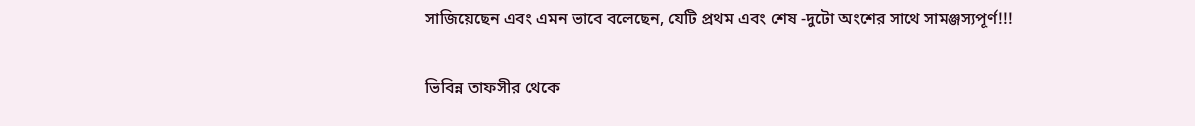সাজিয়েছেন এবং এমন ভাবে বলেছেন, যেটি প্রথম এবং শেষ -দুটো অংশের সাথে সামঞ্জস্যপূর্ণ!!!

ভিবিন্ন তাফসীর থেকে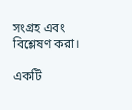সংগ্রহ এবং বিশ্লেষণ করা।

একটি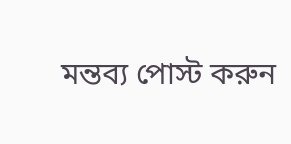মন্তব্য পোস্ট করুন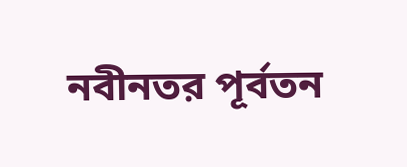নবীনতর পূর্বতন